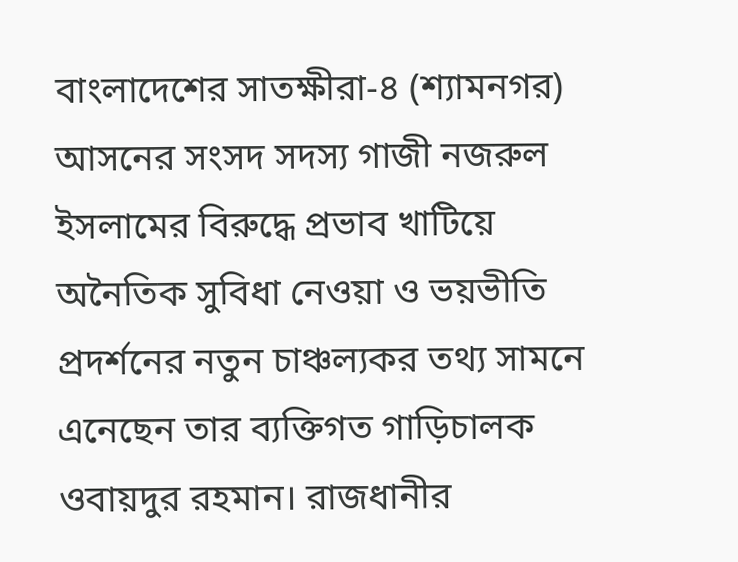বাংলাদেশের সাতক্ষীরা-৪ (শ্যামনগর) আসনের সংসদ সদস্য গাজী নজরুল ইসলামের বিরুদ্ধে প্রভাব খাটিয়ে অনৈতিক সুবিধা নেওয়া ও ভয়ভীতি প্রদর্শনের নতুন চাঞ্চল্যকর তথ্য সামনে এনেছেন তার ব্যক্তিগত গাড়িচালক ওবায়দুর রহমান। রাজধানীর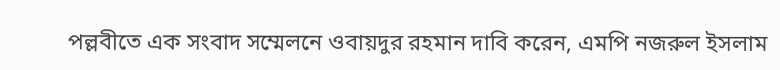পল্লবীতে এক সংবাদ সম্মেলনে ওবায়দুর রহমান দাবি করেন, এমপি নজরুল ইসলাম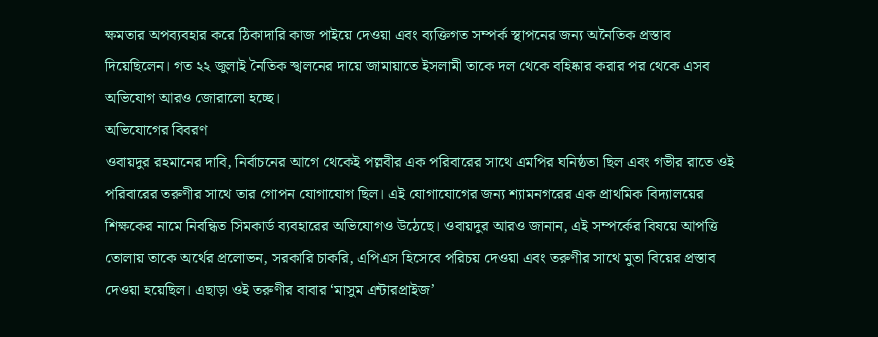ক্ষমতার অপব্যবহার করে ঠিকাদারি কাজ পাইয়ে দেওয়া এবং ব্যক্তিগত সম্পর্ক স্থাপনের জন্য অনৈতিক প্রস্তাব দিয়েছিলেন। গত ২২ জুলাই নৈতিক স্খলনের দায়ে জামায়াতে ইসলামী তাকে দল থেকে বহিষ্কার করার পর থেকে এসব অভিযোগ আরও জোরালো হচ্ছে।
অভিযোগের বিবরণ
ওবায়দুর রহমানের দাবি, নির্বাচনের আগে থেকেই পল্লবীর এক পরিবারের সাথে এমপির ঘনিষ্ঠতা ছিল এবং গভীর রাতে ওই পরিবারের তরুণীর সাথে তার গোপন যোগাযোগ ছিল। এই যোগাযোগের জন্য শ্যামনগরের এক প্রাথমিক বিদ্যালয়ের শিক্ষকের নামে নিবন্ধিত সিমকার্ড ব্যবহারের অভিযোগও উঠেছে। ওবায়দুর আরও জানান, এই সম্পর্কের বিষয়ে আপত্তি তোলায় তাকে অর্থের প্রলোভন, সরকারি চাকরি, এপিএস হিসেবে পরিচয় দেওয়া এবং তরুণীর সাথে মুতা বিয়ের প্রস্তাব দেওয়া হয়েছিল। এছাড়া ওই তরুণীর বাবার ‘মাসুম এন্টারপ্রাইজ’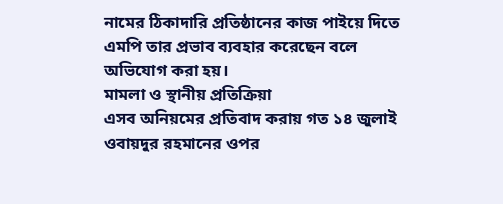নামের ঠিকাদারি প্রতিষ্ঠানের কাজ পাইয়ে দিতে এমপি তার প্রভাব ব্যবহার করেছেন বলে অভিযোগ করা হয়।
মামলা ও স্থানীয় প্রতিক্রিয়া
এসব অনিয়মের প্রতিবাদ করায় গত ১৪ জুলাই ওবায়দুর রহমানের ওপর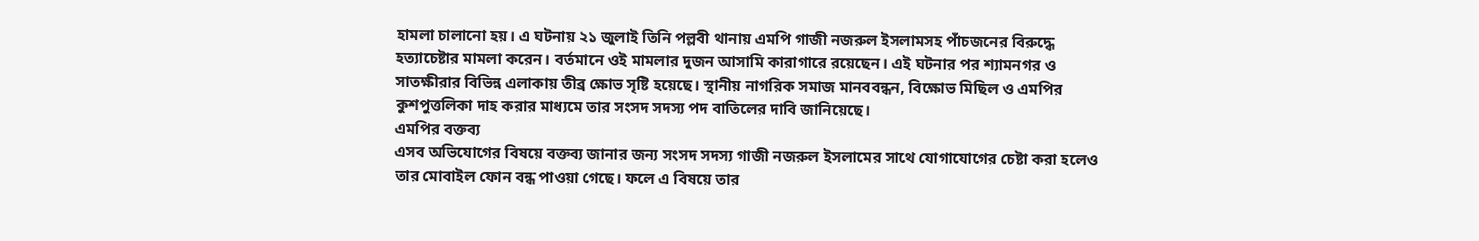হামলা চালানো হয়। এ ঘটনায় ২১ জুলাই তিনি পল্লবী থানায় এমপি গাজী নজরুল ইসলামসহ পাঁচজনের বিরুদ্ধে হত্যাচেষ্টার মামলা করেন। বর্তমানে ওই মামলার দুজন আসামি কারাগারে রয়েছেন। এই ঘটনার পর শ্যামনগর ও সাতক্ষীরার বিভিন্ন এলাকায় তীব্র ক্ষোভ সৃষ্টি হয়েছে। স্থানীয় নাগরিক সমাজ মানববন্ধন, বিক্ষোভ মিছিল ও এমপির কুশপুত্তলিকা দাহ করার মাধ্যমে তার সংসদ সদস্য পদ বাতিলের দাবি জানিয়েছে।
এমপির বক্তব্য
এসব অভিযোগের বিষয়ে বক্তব্য জানার জন্য সংসদ সদস্য গাজী নজরুল ইসলামের সাথে যোগাযোগের চেষ্টা করা হলেও তার মোবাইল ফোন বন্ধ পাওয়া গেছে। ফলে এ বিষয়ে তার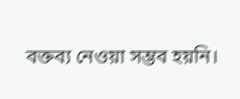বক্তব্য নেওয়া সম্ভব হয়নি।